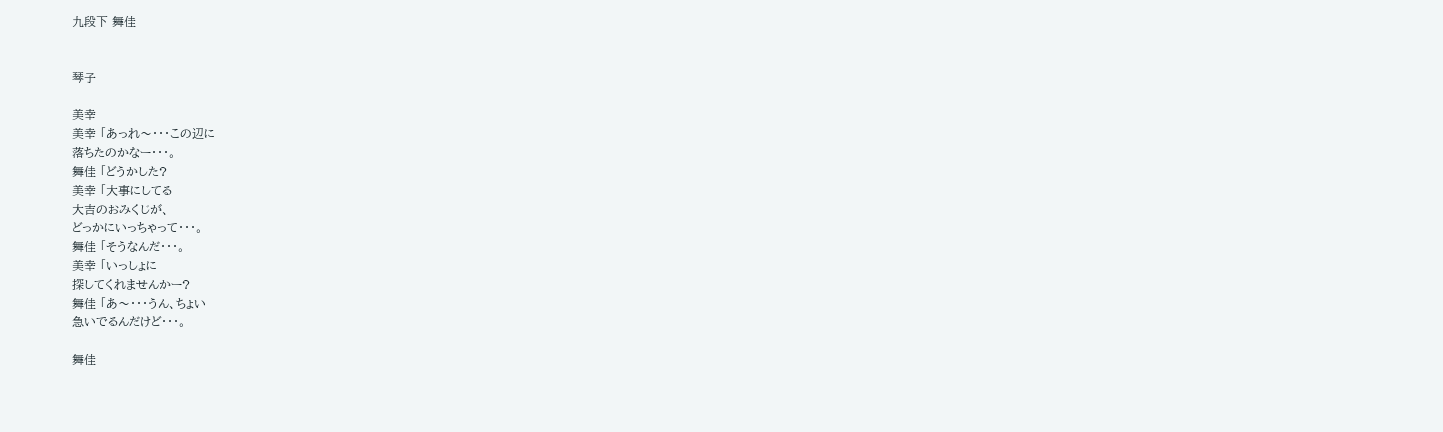九段下 舞佳


琴子

美幸
美幸 「あっれ〜・・・この辺に
落ちたのかなー・・・。
舞佳 「どうかした?
美幸 「大事にしてる
大吉のおみくじが、
どっかにいっちゃって・・・。
舞佳 「そうなんだ・・・。
美幸 「いっしょに
探してくれませんかー?
舞佳 「あ〜・・・うん、ちょい
急いでるんだけど・・・。

舞佳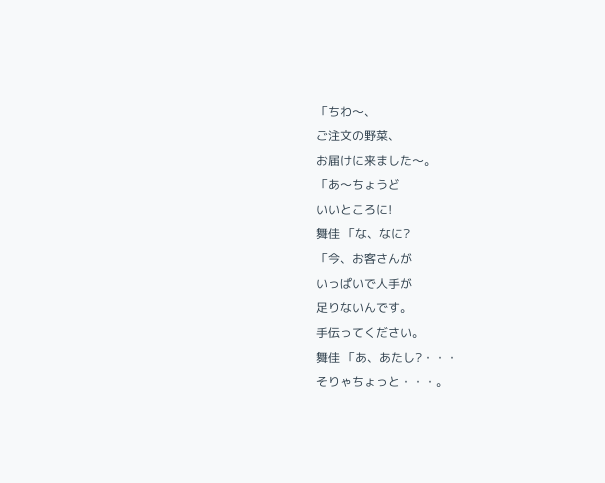「ちわ〜、
ご注文の野菜、
お届けに来ました〜。
「あ〜ちょうど
いいところに!
舞佳 「な、なに?
「今、お客さんが
いっぱいで人手が
足りないんです。
手伝ってください。
舞佳 「あ、あたし?・・・
そりゃちょっと・・・。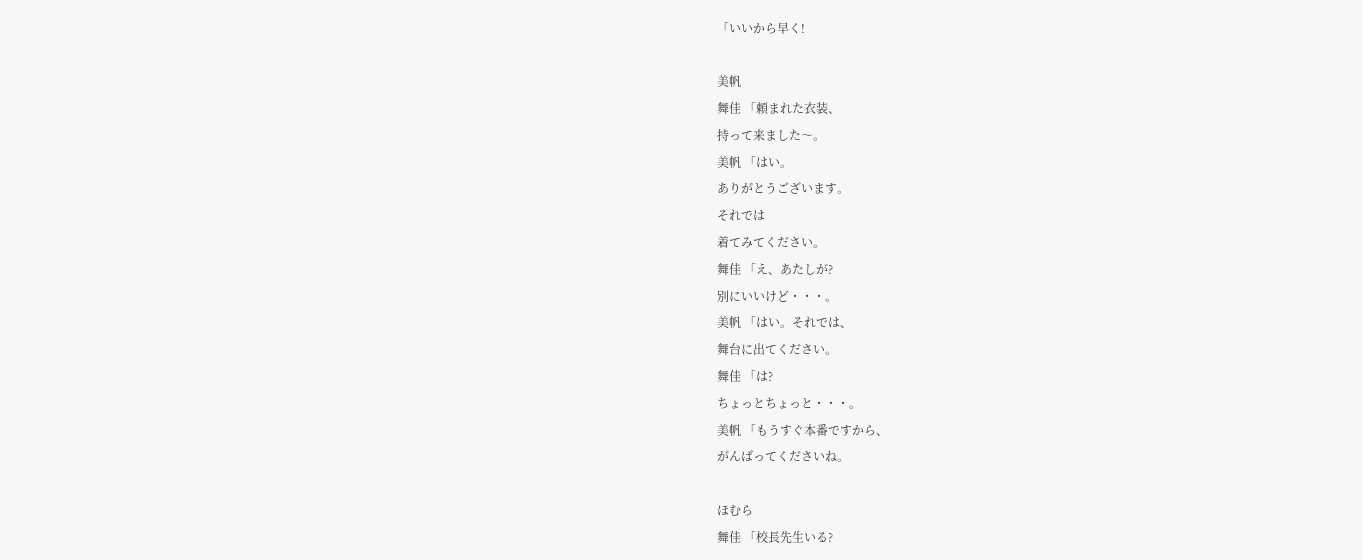「いいから早く!

美帆
舞佳 「頼まれた衣装、
持って来ました〜。
美帆 「はい。
ありがとうございます。
それでは
着てみてください。
舞佳 「え、あたしが?
別にいいけど・・・。
美帆 「はい。それでは、
舞台に出てください。
舞佳 「は?
ちょっとちょっと・・・。
美帆 「もうすぐ本番ですから、
がんばってくださいね。

ほむら
舞佳 「校長先生いる?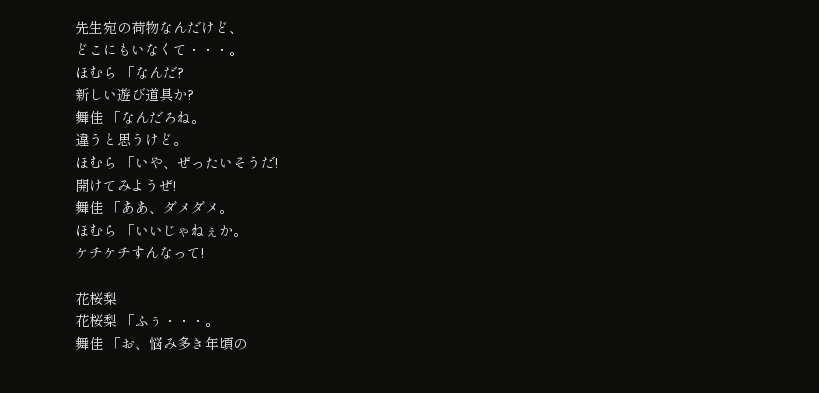先生宛の荷物なんだけど、
どこにもいなくて・・・。
ほむら 「なんだ?
新しい遊び道具か?
舞佳 「なんだろね。
違うと思うけど。
ほむら 「いや、ぜったいそうだ!
開けてみようぜ!
舞佳 「ああ、ダメダメ。
ほむら 「いいじゃねぇか。
ケチケチすんなって!

花桜梨
花桜梨 「ふぅ・・・。
舞佳 「お、悩み多き年頃の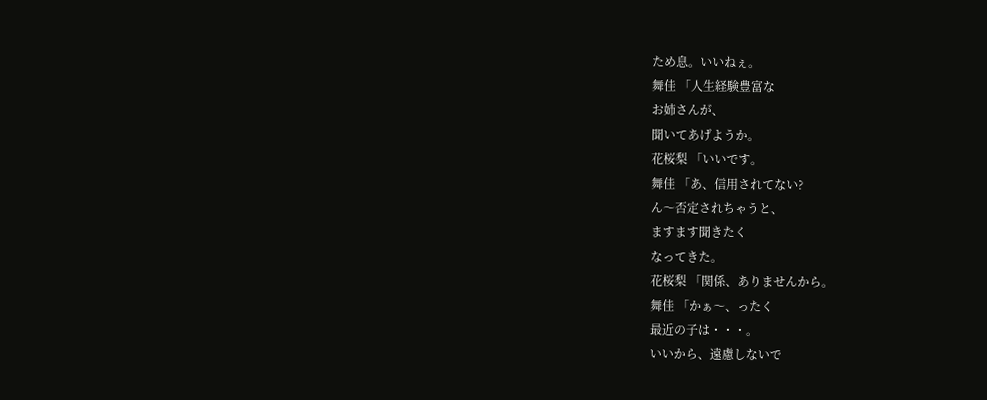ため息。いいねぇ。
舞佳 「人生経験豊富な
お姉さんが、
聞いてあげようか。
花桜梨 「いいです。
舞佳 「あ、信用されてない?
ん〜否定されちゃうと、
ますます聞きたく
なってきた。
花桜梨 「関係、ありませんから。
舞佳 「かぁ〜、ったく
最近の子は・・・。
いいから、遠慮しないで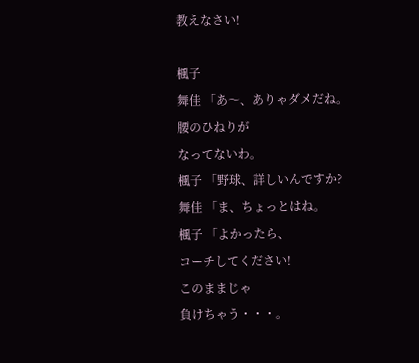教えなさい!

楓子
舞佳 「あ〜、ありゃダメだね。
腰のひねりが
なってないわ。
楓子 「野球、詳しいんですか?
舞佳 「ま、ちょっとはね。
楓子 「よかったら、
コーチしてください!
このままじゃ
負けちゃう・・・。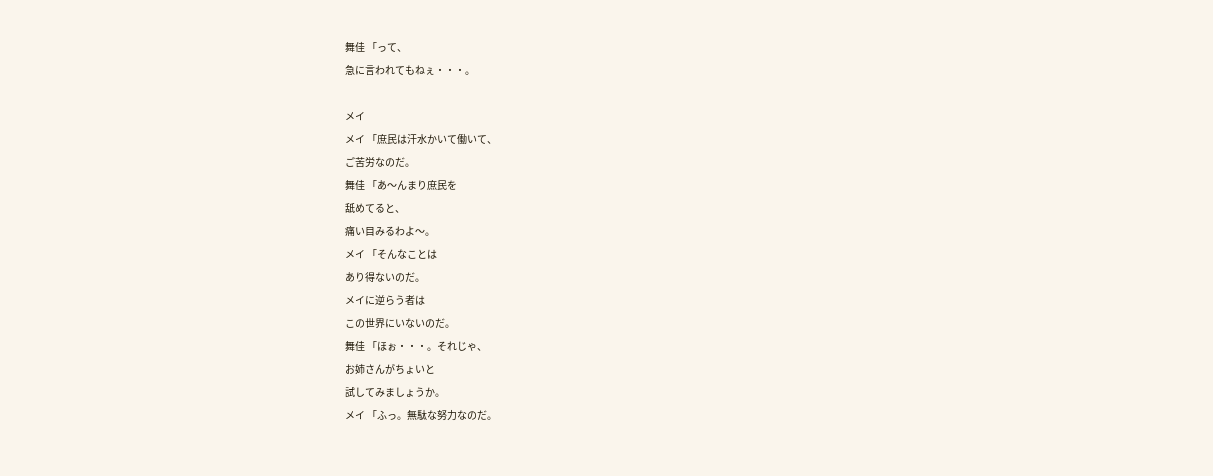舞佳 「って、
急に言われてもねぇ・・・。

メイ
メイ 「庶民は汗水かいて働いて、
ご苦労なのだ。
舞佳 「あ〜んまり庶民を
舐めてると、
痛い目みるわよ〜。
メイ 「そんなことは
あり得ないのだ。
メイに逆らう者は
この世界にいないのだ。
舞佳 「ほぉ・・・。それじゃ、
お姉さんがちょいと
試してみましょうか。
メイ 「ふっ。無駄な努力なのだ。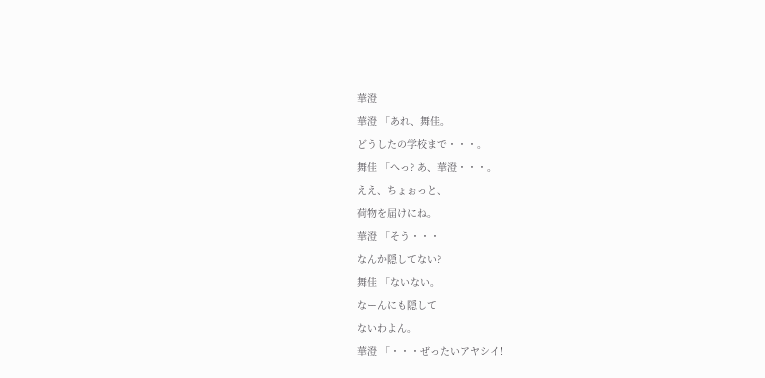華澄
華澄 「あれ、舞佳。
どうしたの学校まで・・・。
舞佳 「へっ? あ、華澄・・・。
ええ、ちょぉっと、
荷物を届けにね。
華澄 「そう・・・
なんか隠してない?
舞佳 「ないない。
なーんにも隠して
ないわよん。
華澄 「・・・ぜったいアヤシイ!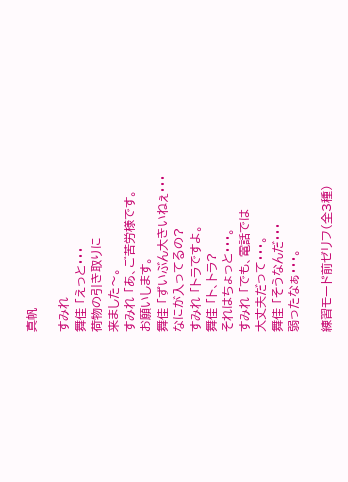真帆

すみれ
舞佳 「えっと・・・
荷物の引き取りに
来ました〜。
すみれ 「あ、ご苦労様です。
お願いします。
舞佳 「ずいぶん大きいねぇ・・・
なにが入ってるの?
すみれ 「トラですよ。
舞佳 「ト、トラ?
それはちょっと・・・。
すみれ 「でも、電話では
大丈夫だって・・・。
舞佳 「そうなんだ・・・
弱ったなぁ・・・。

練習モード前ゼリフ(全3種)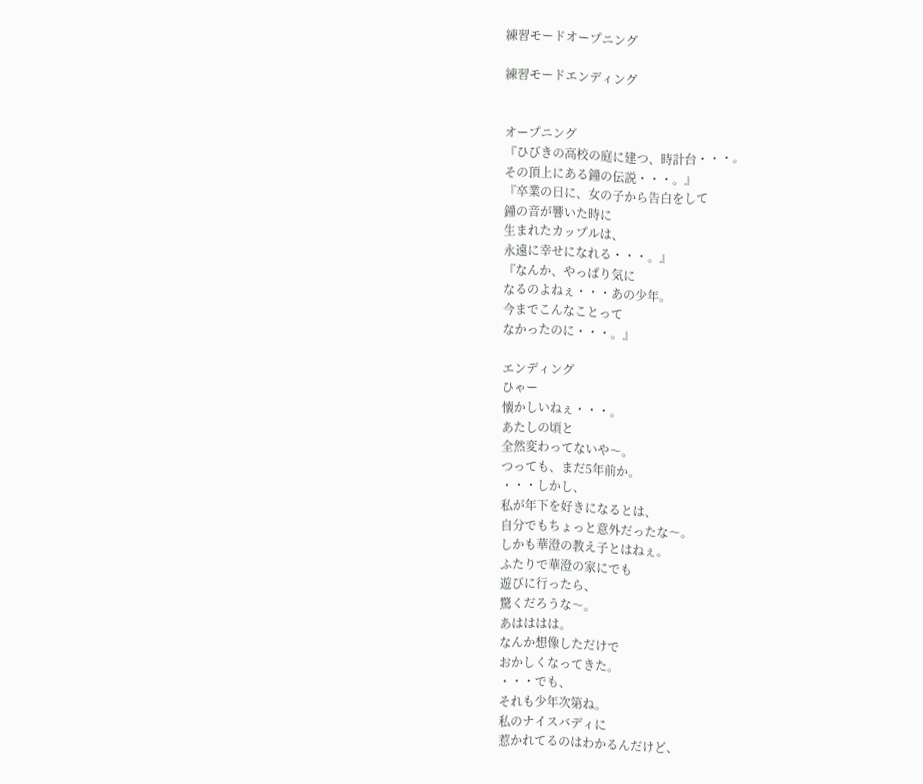練習モードオープニング

練習モードエンディング


オープニング
『ひびきの高校の庭に建つ、時計台・・・。
その頂上にある鐘の伝説・・・。』
『卒業の日に、女の子から告白をして
鐘の音が響いた時に
生まれたカップルは、
永遠に幸せになれる・・・。』
『なんか、やっぱり気に
なるのよねぇ・・・あの少年。
今までこんなことって
なかったのに・・・。』

エンディング
ひゃー
懐かしいねぇ・・・。
あたしの頃と
全然変わってないや〜。
つっても、まだ5年前か。
・・・しかし、
私が年下を好きになるとは、
自分でもちょっと意外だったな〜。
しかも華澄の教え子とはねぇ。
ふたりで華澄の家にでも
遊びに行ったら、
驚くだろうな〜。
あはははは。
なんか想像しただけで
おかしくなってきた。
・・・でも、
それも少年次第ね。
私のナイスバディに
惹かれてるのはわかるんだけど、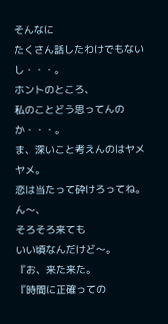そんなに
たくさん話したわけでもないし・・・。
ホントのところ、
私のことどう思ってんのか・・・。
ま、深いこと考えんのはヤメヤメ。
恋は当たって砕けろってね。
ん〜、
そろそろ来ても
いい頃なんだけど〜。
『お、来た来た。
『時間に正確っての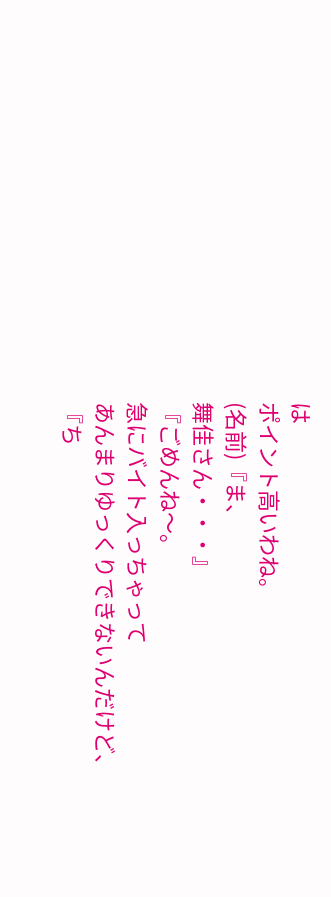は
ポイント高いわね。
(名前)『ま、
舞佳さん・・・』
『ごめんね〜。
急にバイト入っちゃって
あんまりゆっくりできないんだけど、
『ち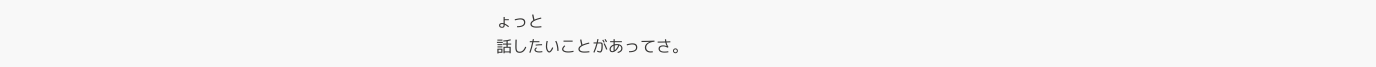ょっと
話したいことがあってさ。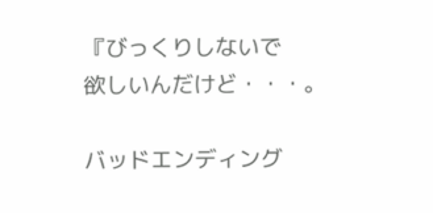『びっくりしないで
欲しいんだけど・・・。

バッドエンディング